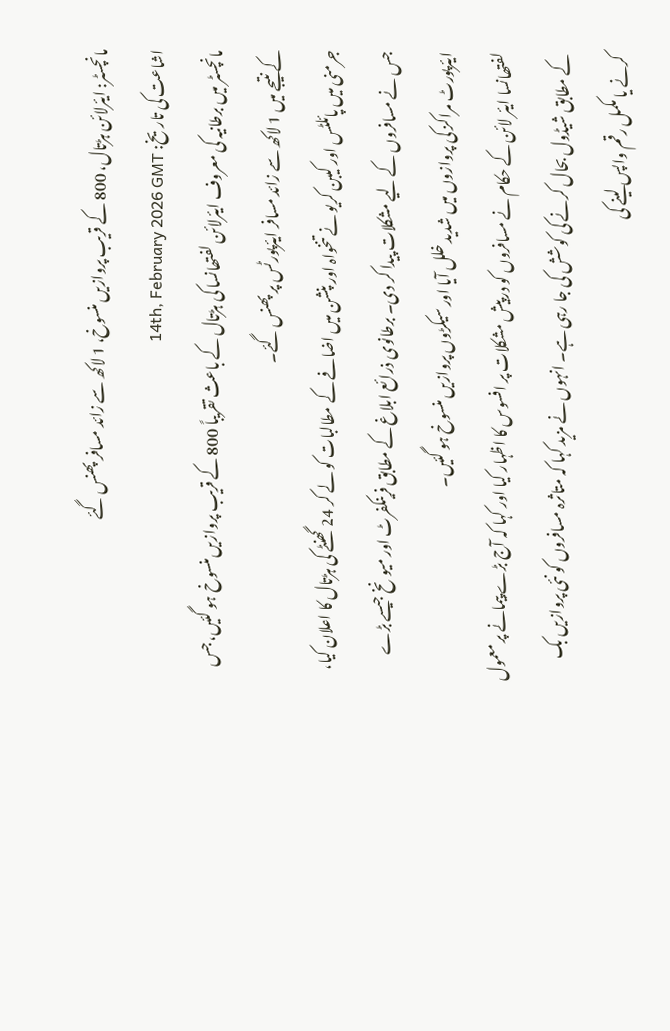مانچسٹر: ایئرلائن ہڑتال، 800 کے قریب پروازیں منسوخ، 1 لاکھ سے زائد مسافر پھنس گئے
اشاعت کی تاریخ: 14th, February 2026 GMT
مانچسٹر میں برطانیہ کی معروف ایئرلائن لفتھانسا کی ہڑتال کے باعث تقریباً 800 کے قریب پروازیں منسوخ ہو گئیں، جس کے نتیجے میں 1 لاکھ سے زائد مسافر ایئرپورٹس پر پھنس گئے۔
جرمنی میں پائلٹس اور کیبن کریو نے تنخواہ اور پنشن میں اضافے کے مطالبات کو لے کر 24 گھنٹے کی ہڑتال کا اعلان کیا، جس نے مسافروں کے لیے مشکلات پیدا کر دی۔ برطانوی ذرائع ابلاغ کے مطابق فرینکفرٹ اور میونخ جیسے بڑے ایئرپورٹ مراکز کی پروازوں میں شدید خلل آیا اور سیکڑوں پروازیں منسوخ ہو گئیں۔
لفتھانسا ایئر لائن کے حکام نے مسافروں کو درپیش مشکلات پر افسوس کا اظہار کیا اور کہا کہ آج بڑے پیمانے پر معمول کے مطابق شیڈول بحال کرنے کی کوشش کی جا رہی ہے۔ انہوں نے مزید کہا کہ متاثرہ مسافروں کو نئی پروازیں بک کرنے یا مکمل رقم واپس لینے کی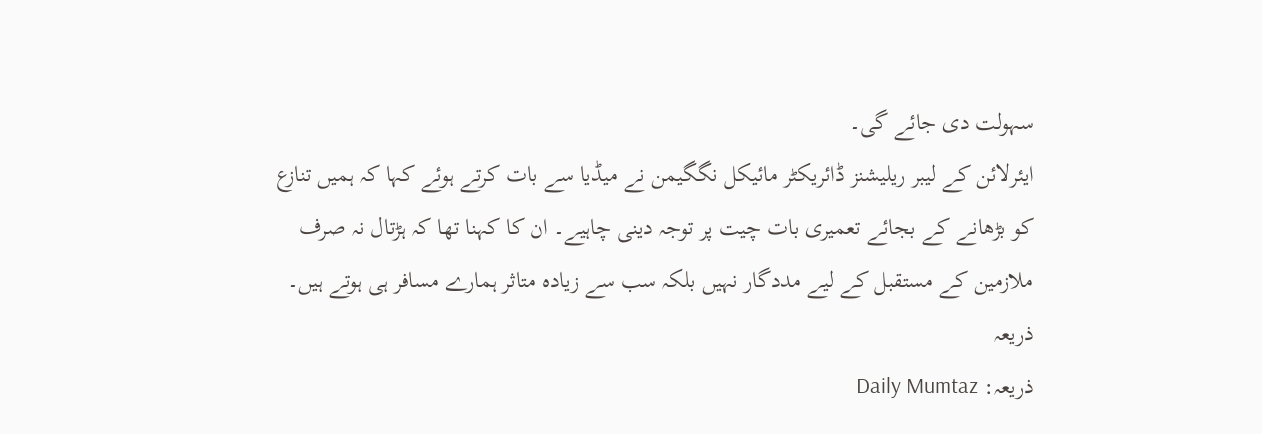سہولت دی جائے گی۔
ایئرلائن کے لیبر ریلیشنز ڈائریکٹر مائیکل نگگیمن نے میڈیا سے بات کرتے ہوئے کہا کہ ہمیں تنازع کو بڑھانے کے بجائے تعمیری بات چیت پر توجہ دینی چاہیے۔ ان کا کہنا تھا کہ ہڑتال نہ صرف ملازمین کے مستقبل کے لیے مددگار نہیں بلکہ سب سے زیادہ متاثر ہمارے مسافر ہی ہوتے ہیں۔
ذریعہ
ذریعہ: Daily Mumtaz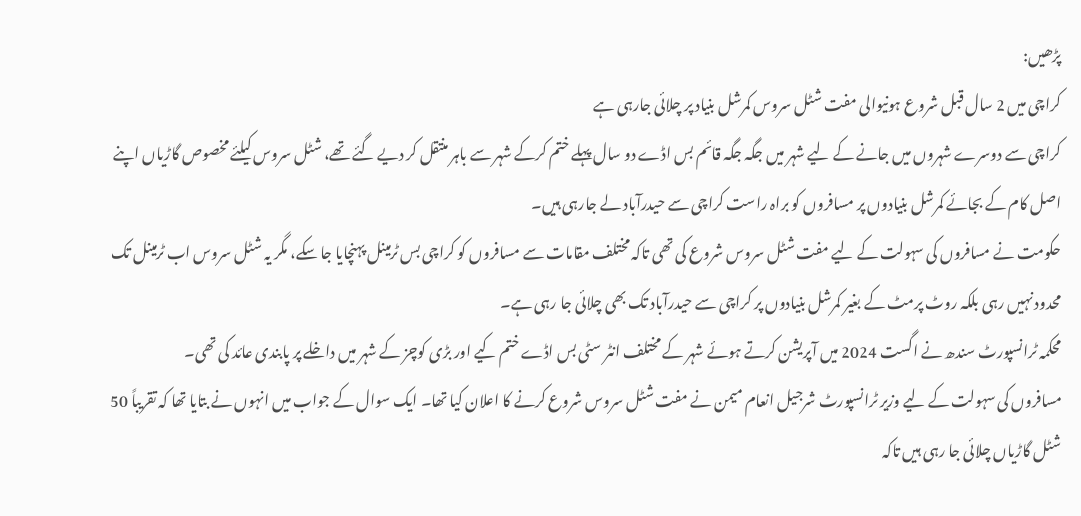پڑھیں:
کراچی میں 2 سال قبل شروع ہونیوالی مفت شٹل سروس کمرشل بنیاد پر چلائی جارہی ہے
کراچی سے دوسرے شہروں میں جانے کے لیے شہر میں جگہ جگہ قائم بس اڈے دو سال پہلے ختم کرکے شہر سے باہر منتقل کر دیے گئے تھے، شٹل سروس کیلئے مخصوص گاڑیاں اپنے اصل کام کے بجائے کمرشل بنیادوں پر مسافروں کو براہ راست کراچی سے حیدرآباد لے جارہی ہیں۔
حکومت نے مسافروں کی سہولت کے لیے مفت شٹل سروس شروع کی تھی تاکہ مختلف مقامات سے مسافروں کو کراچی بس ٹرمینل پہنچایا جا سکے، مگر یہ شٹل سروس اب ٹرمینل تک محدود نہیں رہی بلکہ روٹ پرمٹ کے بغیر کمرشل بنیادوں پر کراچی سے حیدرآباد تک بھی چلائی جا رہی ہے۔
محکمہ ٹرانسپورٹ سندھ نے اگست 2024 میں آپریشن کرتے ہوئے شہر کے مختلف انٹر سٹی بس اڈے ختم کیے اور بڑی کوچز کے شہر میں داخلے پر پابندی عائد کی تھی۔
مسافروں کی سہولت کے لیے وزیر ٹرانسپورٹ شرجیل انعام میمن نے مفت شٹل سروس شروع کرنے کا اعلان کیا تھا۔ ایک سوال کے جواب میں انہوں نے بتایا تھا کہ تقریباً 50 شٹل گاڑیاں چلائی جا رہی ہیں تاکہ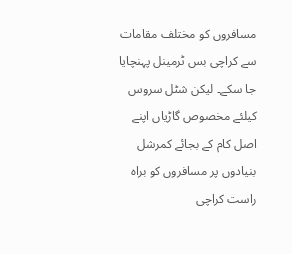مسافروں کو مختلف مقامات سے کراچی بس ٹرمینل پہنچایا جا سکے۔ لیکن شٹل سروس کیلئے مخصوص گاڑیاں اپنے اصل کام کے بجائے کمرشل بنیادوں پر مسافروں کو براہ راست کراچی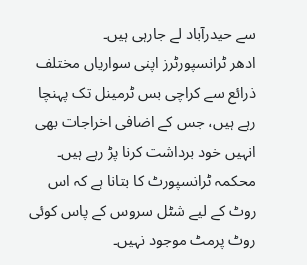سے حیدرآباد لے جارہی ہیں۔
ادھر ٹرانسپورٹرز اپنی سواریاں مختلف ذرائع سے کراچی بس ٹرمینل تک پہنچا رہے ہیں، جس کے اضافی اخراجات بھی انہیں خود برداشت کرنا پڑ رہے ہیں۔
محکمہ ٹرانسپورٹ کا بتانا ہے کہ اس روٹ کے لیے شٹل سروس کے پاس کوئی روٹ پرمٹ موجود نہیں۔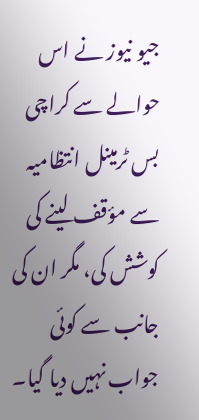جیو نیوز نے اس حوالے سے کراچی بس ٹرمینل انتظامیہ سے مؤقف لینے کی کوشش کی، مگر ان کی جانب سے کوئی جواب نہیں دیا گیا۔